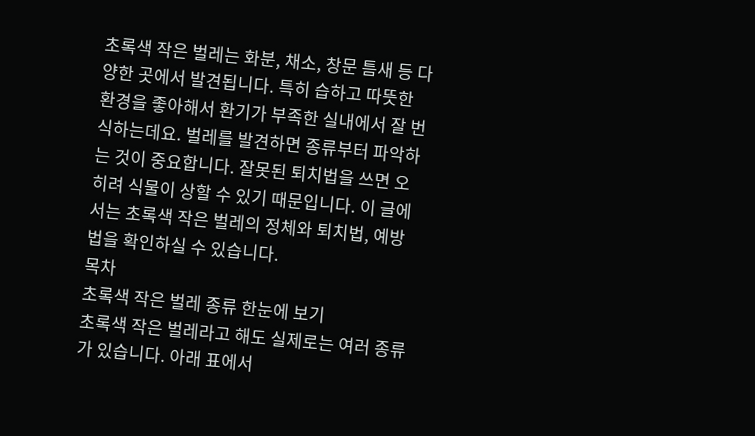초록색 작은 벌레는 화분, 채소, 창문 틈새 등 다양한 곳에서 발견됩니다. 특히 습하고 따뜻한 환경을 좋아해서 환기가 부족한 실내에서 잘 번식하는데요. 벌레를 발견하면 종류부터 파악하는 것이 중요합니다. 잘못된 퇴치법을 쓰면 오히려 식물이 상할 수 있기 때문입니다. 이 글에서는 초록색 작은 벌레의 정체와 퇴치법, 예방법을 확인하실 수 있습니다.
목차
초록색 작은 벌레 종류 한눈에 보기
초록색 작은 벌레라고 해도 실제로는 여러 종류가 있습니다. 아래 표에서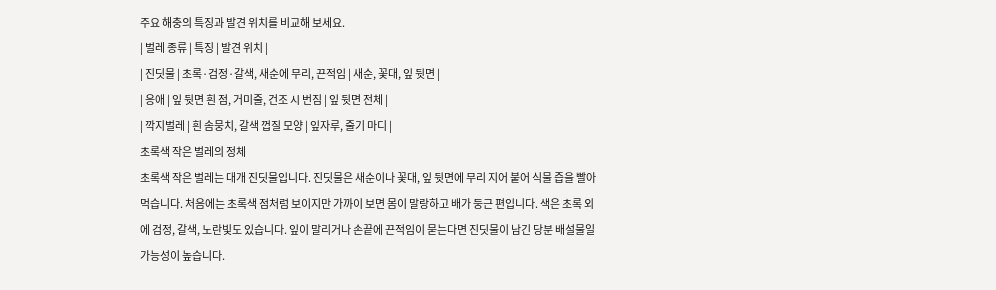주요 해충의 특징과 발견 위치를 비교해 보세요.
| 벌레 종류 | 특징 | 발견 위치 |
| 진딧물 | 초록·검정·갈색, 새순에 무리, 끈적임 | 새순, 꽃대, 잎 뒷면 |
| 응애 | 잎 뒷면 흰 점, 거미줄, 건조 시 번짐 | 잎 뒷면 전체 |
| 깍지벌레 | 흰 솜뭉치, 갈색 껍질 모양 | 잎자루, 줄기 마디 |
초록색 작은 벌레의 정체
초록색 작은 벌레는 대개 진딧물입니다. 진딧물은 새순이나 꽃대, 잎 뒷면에 무리 지어 붙어 식물 즙을 빨아먹습니다. 처음에는 초록색 점처럼 보이지만 가까이 보면 몸이 말랑하고 배가 둥근 편입니다. 색은 초록 외에 검정, 갈색, 노란빛도 있습니다. 잎이 말리거나 손끝에 끈적임이 묻는다면 진딧물이 남긴 당분 배설물일 가능성이 높습니다.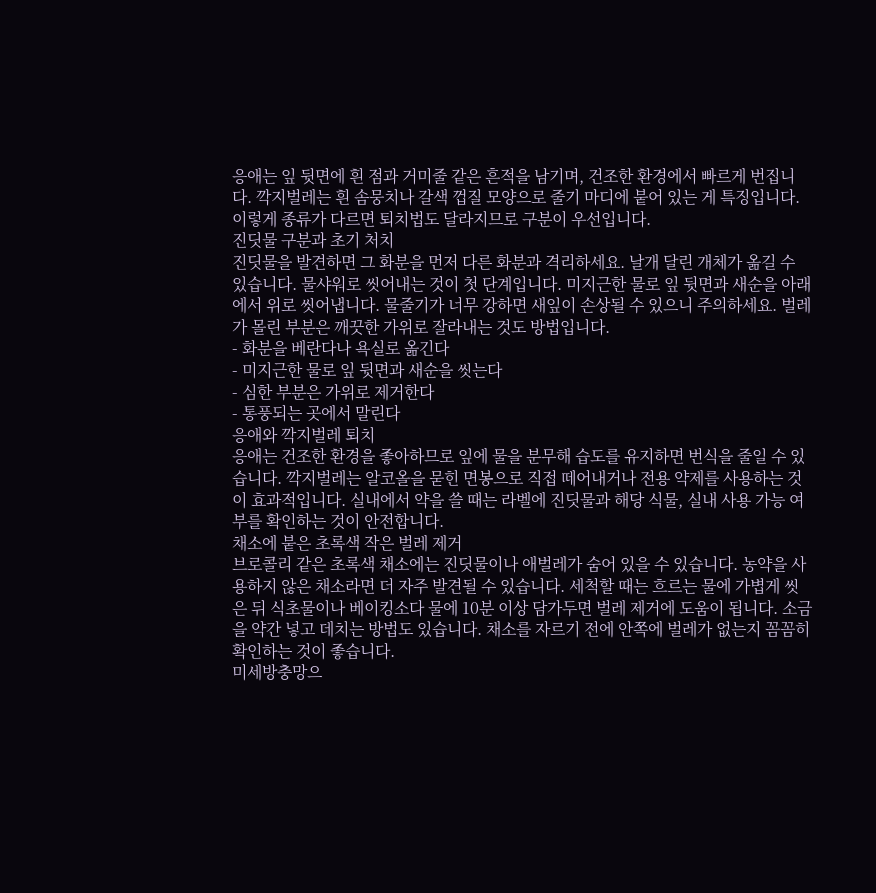응애는 잎 뒷면에 흰 점과 거미줄 같은 흔적을 남기며, 건조한 환경에서 빠르게 번집니다. 깍지벌레는 흰 솜뭉치나 갈색 껍질 모양으로 줄기 마디에 붙어 있는 게 특징입니다. 이렇게 종류가 다르면 퇴치법도 달라지므로 구분이 우선입니다.
진딧물 구분과 초기 처치
진딧물을 발견하면 그 화분을 먼저 다른 화분과 격리하세요. 날개 달린 개체가 옮길 수 있습니다. 물샤워로 씻어내는 것이 첫 단계입니다. 미지근한 물로 잎 뒷면과 새순을 아래에서 위로 씻어냅니다. 물줄기가 너무 강하면 새잎이 손상될 수 있으니 주의하세요. 벌레가 몰린 부분은 깨끗한 가위로 잘라내는 것도 방법입니다.
- 화분을 베란다나 욕실로 옮긴다
- 미지근한 물로 잎 뒷면과 새순을 씻는다
- 심한 부분은 가위로 제거한다
- 통풍되는 곳에서 말린다
응애와 깍지벌레 퇴치
응애는 건조한 환경을 좋아하므로 잎에 물을 분무해 습도를 유지하면 번식을 줄일 수 있습니다. 깍지벌레는 알코올을 묻힌 면봉으로 직접 떼어내거나 전용 약제를 사용하는 것이 효과적입니다. 실내에서 약을 쓸 때는 라벨에 진딧물과 해당 식물, 실내 사용 가능 여부를 확인하는 것이 안전합니다.
채소에 붙은 초록색 작은 벌레 제거
브로콜리 같은 초록색 채소에는 진딧물이나 애벌레가 숨어 있을 수 있습니다. 농약을 사용하지 않은 채소라면 더 자주 발견될 수 있습니다. 세척할 때는 흐르는 물에 가볍게 씻은 뒤 식초물이나 베이킹소다 물에 10분 이상 담가두면 벌레 제거에 도움이 됩니다. 소금을 약간 넣고 데치는 방법도 있습니다. 채소를 자르기 전에 안쪽에 벌레가 없는지 꼼꼼히 확인하는 것이 좋습니다.
미세방충망으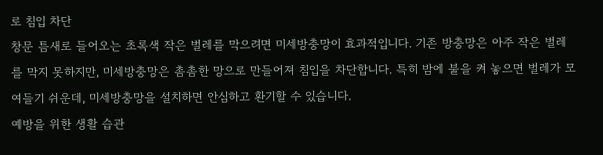로 침입 차단
창문 틈새로 들어오는 초록색 작은 벌레를 막으려면 미세방충망이 효과적입니다. 기존 방충망은 아주 작은 벌레를 막지 못하지만, 미세방충망은 촘촘한 망으로 만들어져 침입을 차단합니다. 특히 밤에 불을 켜 놓으면 벌레가 모여들기 쉬운데, 미세방충망을 설치하면 안심하고 환기할 수 있습니다.
예방을 위한 생활 습관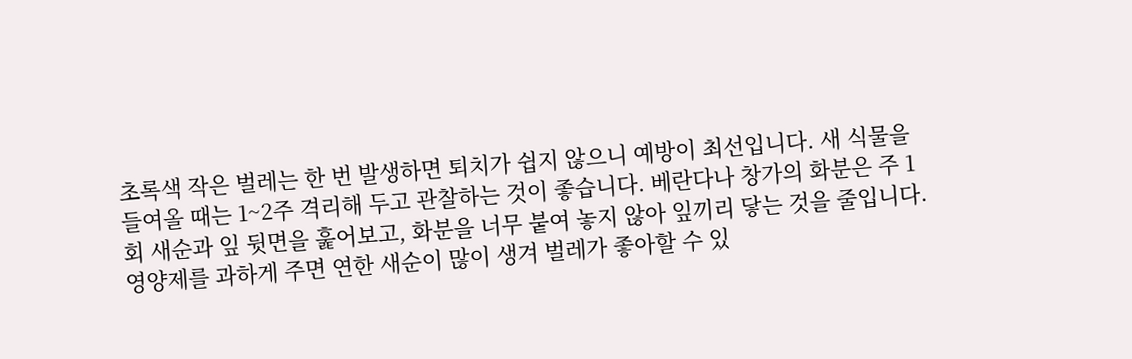초록색 작은 벌레는 한 번 발생하면 퇴치가 쉽지 않으니 예방이 최선입니다. 새 식물을 들여올 때는 1~2주 격리해 두고 관찰하는 것이 좋습니다. 베란다나 창가의 화분은 주 1회 새순과 잎 뒷면을 훑어보고, 화분을 너무 붙여 놓지 않아 잎끼리 닿는 것을 줄입니다. 영양제를 과하게 주면 연한 새순이 많이 생겨 벌레가 좋아할 수 있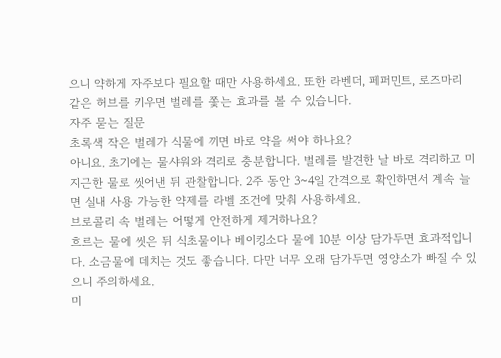으니 약하게 자주보다 필요할 때만 사용하세요. 또한 라벤더, 페퍼민트, 로즈마리 같은 허브를 키우면 벌레를 쫓는 효과를 볼 수 있습니다.
자주 묻는 질문
초록색 작은 벌레가 식물에 끼면 바로 약을 써야 하나요?
아니요. 초기에는 물샤워와 격리로 충분합니다. 벌레를 발견한 날 바로 격리하고 미지근한 물로 씻어낸 뒤 관찰합니다. 2주 동안 3~4일 간격으로 확인하면서 계속 늘면 실내 사용 가능한 약제를 라벨 조건에 맞춰 사용하세요.
브로콜리 속 벌레는 어떻게 안전하게 제거하나요?
흐르는 물에 씻은 뒤 식초물이나 베이킹소다 물에 10분 이상 담가두면 효과적입니다. 소금물에 데치는 것도 좋습니다. 다만 너무 오래 담가두면 영양소가 빠질 수 있으니 주의하세요.
미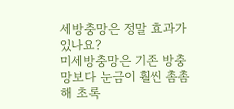세방충망은 정말 효과가 있나요?
미세방충망은 기존 방충망보다 눈금이 훨씬 촘촘해 초록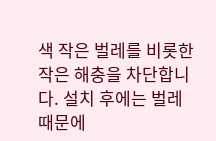색 작은 벌레를 비롯한 작은 해충을 차단합니다. 설치 후에는 벌레 때문에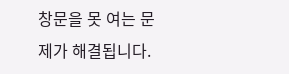창문을 못 여는 문제가 해결됩니다.